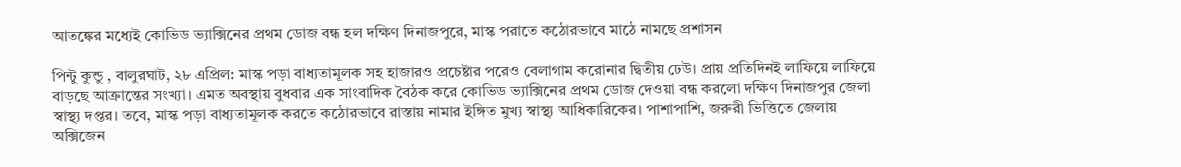আতঙ্কের মধ্যেই কোভিড ভ্যাক্সিনের প্রথম ডোজ বন্ধ হল দক্ষিণ দিনাজপুরে, মাস্ক পরাতে কঠোরভাবে মাঠে নামছে প্রশাসন

পিন্টু কুন্ডু , বালুরঘাট, ২৮ এপ্রিল: মাস্ক পড়া বাধ্যতামূলক সহ হাজারও প্রচেষ্টার পরেও বেলাগাম করোনার দ্বিতীয় ঢেউ। প্রায় প্রতিদিনই লাফিয়ে লাফিয়ে বাড়ছে আক্রান্তের সংখ্যা। এমত অবস্থায় বুধবার এক সাংবাদিক বৈঠক করে কোভিড ভ্যাক্সিনের প্রথম ডোজ দেওয়া বন্ধ করলো দক্ষিণ দিনাজপুর জেলা স্বাস্থ্য দপ্তর। তবে, মাস্ক পড়া বাধ্যতামূলক করতে কঠোরভাবে রাস্তায় নামার ইঙ্গিত মুখ্য স্বাস্থ্য আধিকারিকের। পাশাপাশি, জরুরী ভিত্তিতে জেলায় অক্সিজেন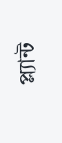প্ল্যান্ট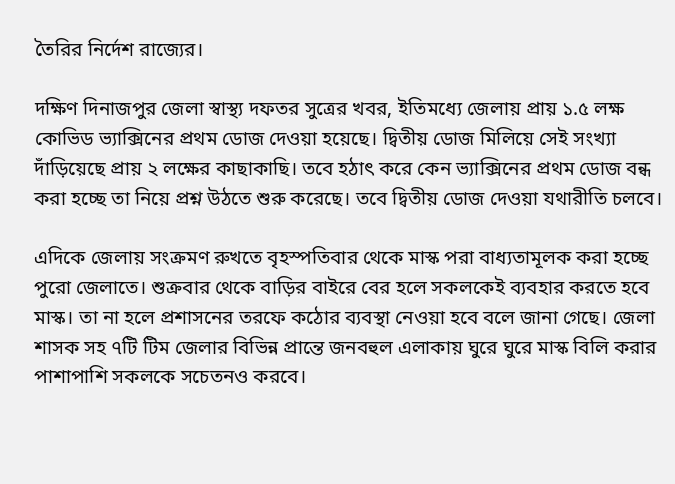তৈরির নির্দেশ রাজ্যের।

দক্ষিণ দিনাজপুর জেলা স্বাস্থ্য দফতর সুত্রের খবর, ইতিমধ্যে জেলায় প্রায় ১.৫ লক্ষ কোভিড ভ্যাক্সিনের প্রথম ডোজ দেওয়া হয়েছে। দ্বিতীয় ডোজ মিলিয়ে সেই সংখ্যা দাঁড়িয়েছে প্রায় ২ লক্ষের কাছাকাছি। তবে হঠাৎ করে কেন ভ্যাক্সিনের প্রথম ডোজ বন্ধ করা হচ্ছে তা নিয়ে প্রশ্ন উঠতে শুরু করেছে। তবে দ্বিতীয় ডোজ দেওয়া যথারীতি চলবে।

এদিকে জেলায় সংক্রমণ রুখতে বৃহস্পতিবার থেকে মাস্ক পরা বাধ্যতামূলক করা হচ্ছে পুরো জেলাতে। শুক্রবার থেকে বাড়ির বাইরে বের হলে সকলকেই ব্যবহার করতে হবে মাস্ক। তা না হলে প্রশাসনের তরফে কঠোর ব্যবস্থা নেওয়া হবে বলে জানা গেছে। জেলা শাসক সহ ৭টি টিম জেলার বিভিন্ন প্রান্তে জনবহুল এলাকায় ঘুরে ঘুরে মাস্ক বিলি করার পাশাপাশি সকলকে সচেতনও করবে।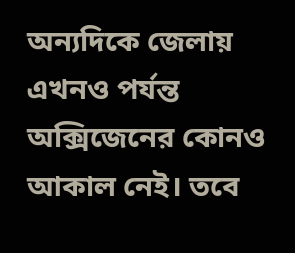অন্যদিকে জেলায় এখনও পর্যন্ত অক্সিজেনের কোনও আকাল নেই। তবে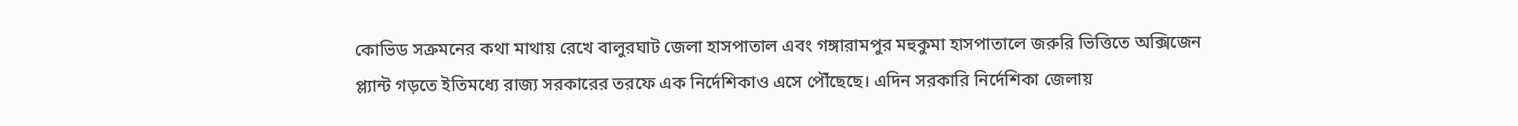কোভিড সক্রমনের কথা মাথায় রেখে বালুরঘাট জেলা হাসপাতাল এবং গঙ্গারামপুর মহুকুমা হাসপাতালে জরুরি ভিত্তিতে অক্সিজেন প্ল্যান্ট গড়তে ইতিমধ্যে রাজ্য সরকারের তরফে এক নির্দেশিকাও এসে পৌঁছেছে। এদিন সরকারি নির্দেশিকা জেলায়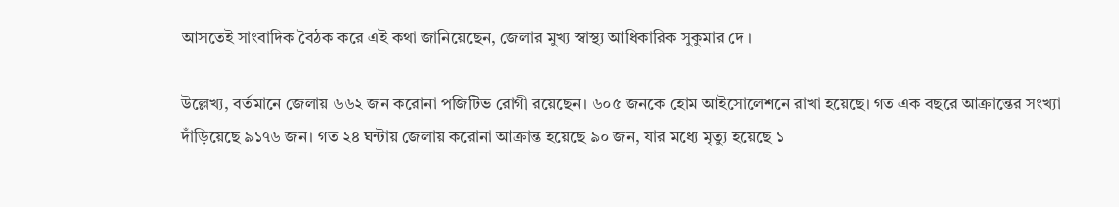আসতেই সাংবাদিক বৈঠক করে এই কথা জানিয়েছেন, জেলার মুখ্য স্বাস্থ্য আধিকারিক সুকুমার দে ।

উল্লেখ্য, বর্তমানে জেলায় ৬৬২ জন করোনা পজিটিভ রোগী রয়েছেন। ৬০৫ জনকে হোম আইসোলেশনে রাখা হয়েছে। গত এক বছরে আক্রান্তের সংখ্যা দাঁড়িয়েছে ৯১৭৬ জন। গত ২৪ ঘন্টায় জেলায় করোনা আক্রান্ত হয়েছে ৯০ জন, যার মধ্যে মৃত্যু হয়েছে ১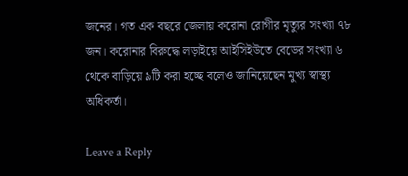জনের। গত এক বছরে জেলায় করোনা রোগীর মৃত্যুর সংখ্যা ৭৮ জন। করোনার বিরুদ্ধে লড়াইয়ে আইসিইউতে বেডের সংখ্যা ৬ থেকে বাড়িয়ে ৯টি করা হচ্ছে বলেও জানিয়েছেন মুখ্য স্বাস্থ্য অধিকর্তা।

Leave a Reply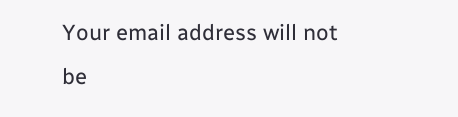Your email address will not be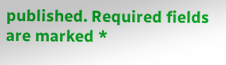published. Required fields are marked *